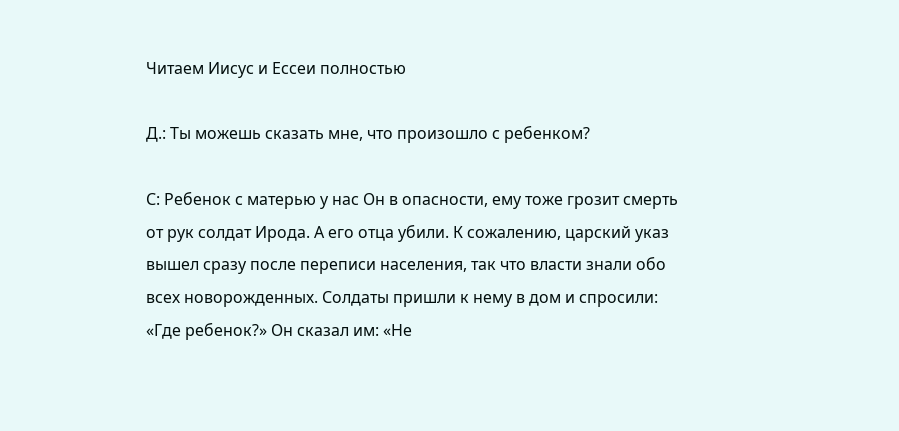Читаем Иисус и Ессеи полностью

Д.: Ты можешь сказать мне, что произошло с ребенком?

С: Ребенок с матерью у нас Он в опасности, ему тоже грозит смерть от рук солдат Ирода. А его отца убили. К сожалению, царский указ вышел сразу после переписи населения, так что власти знали обо всех новорожденных. Солдаты пришли к нему в дом и спросили: «Где ребенок?» Он сказал им: «Не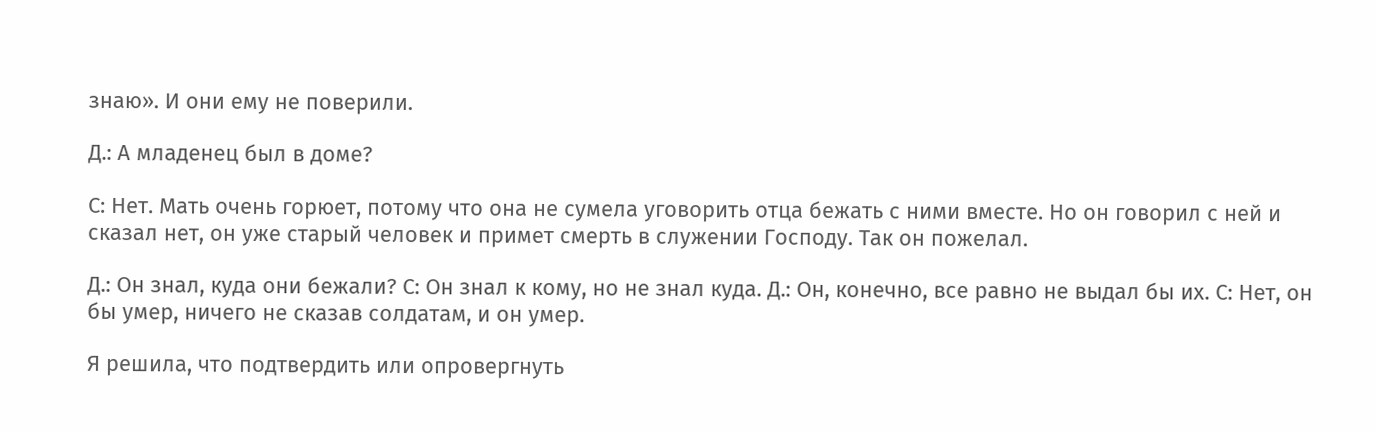знаю». И они ему не поверили.

Д.: А младенец был в доме?

С: Нет. Мать очень горюет, потому что она не сумела уговорить отца бежать с ними вместе. Но он говорил с ней и сказал нет, он уже старый человек и примет смерть в служении Господу. Так он пожелал.

Д.: Он знал, куда они бежали? С: Он знал к кому, но не знал куда. Д.: Он, конечно, все равно не выдал бы их. С: Нет, он бы умер, ничего не сказав солдатам, и он умер.

Я решила, что подтвердить или опровергнуть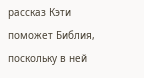рассказ Кэти поможет Библия, поскольку в ней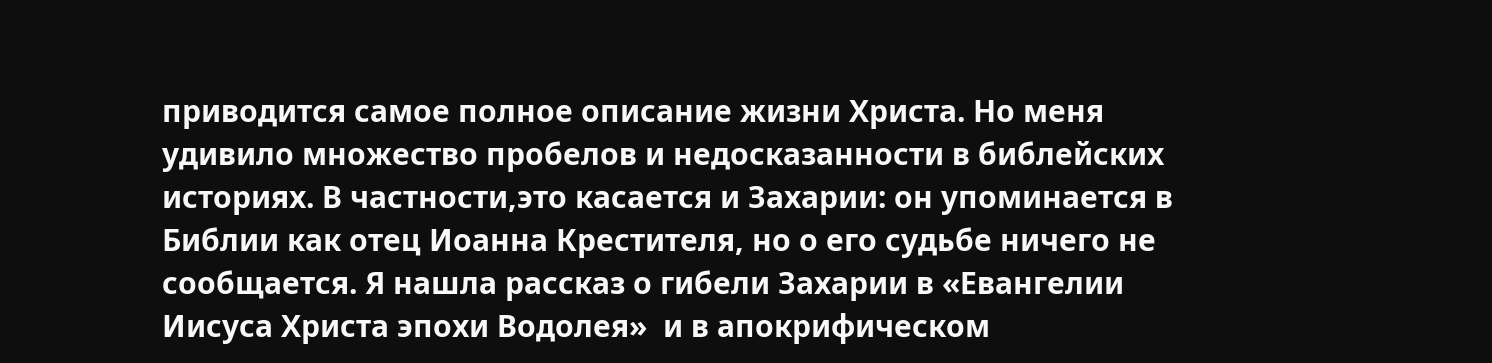приводится самое полное описание жизни Христа. Но меня удивило множество пробелов и недосказанности в библейских историях. В частности,это касается и Захарии: он упоминается в Библии как отец Иоанна Крестителя, но о его судьбе ничего не сообщается. Я нашла рассказ о гибели Захарии в «Евангелии Иисуса Христа эпохи Водолея»  и в апокрифическом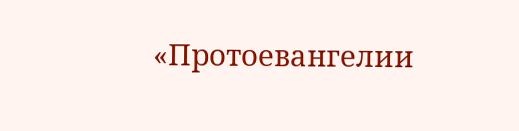«Протоевангелии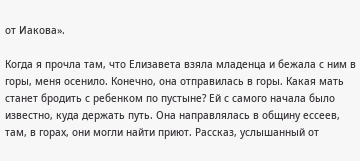от Иакова».

Когда я прочла там, что Елизавета взяла младенца и бежала с ним в горы, меня осенило. Конечно, она отправилась в горы. Какая мать станет бродить с ребенком по пустыне? Ей с самого начала было известно, куда держать путь. Она направлялась в общину ессеев, там, в горах, они могли найти приют. Рассказ, услышанный от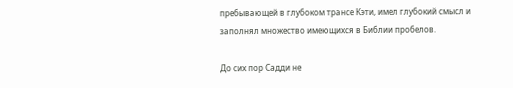пребывающей в глубоком трансе Кэти, имел глубокий смысл и заполнял множество имеющихся в Библии пробелов.

До сих пор Садди не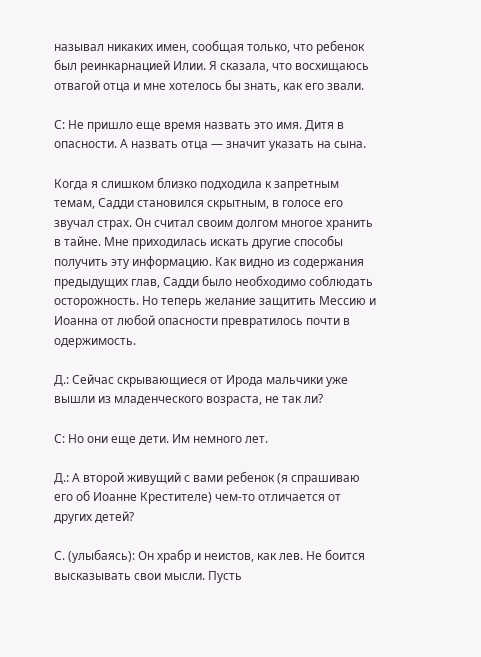называл никаких имен, сообщая только, что ребенок был реинкарнацией Илии. Я сказала, что восхищаюсь отвагой отца и мне хотелось бы знать, как его звали.

С: Не пришло еще время назвать это имя. Дитя в опасности. А назвать отца — значит указать на сына.

Когда я слишком близко подходила к запретным темам, Садди становился скрытным, в голосе его звучал страх. Он считал своим долгом многое хранить в тайне. Мне приходилась искать другие способы получить эту информацию. Как видно из содержания предыдущих глав, Садди было необходимо соблюдать осторожность. Но теперь желание защитить Мессию и Иоанна от любой опасности превратилось почти в одержимость.

Д.: Сейчас скрывающиеся от Ирода мальчики уже вышли из младенческого возраста, не так ли?

С: Но они еще дети. Им немного лет.

Д.: А второй живущий с вами ребенок (я спрашиваю его об Иоанне Крестителе) чем-то отличается от других детей?

С. (улыбаясь): Он храбр и неистов, как лев. Не боится высказывать свои мысли. Пусть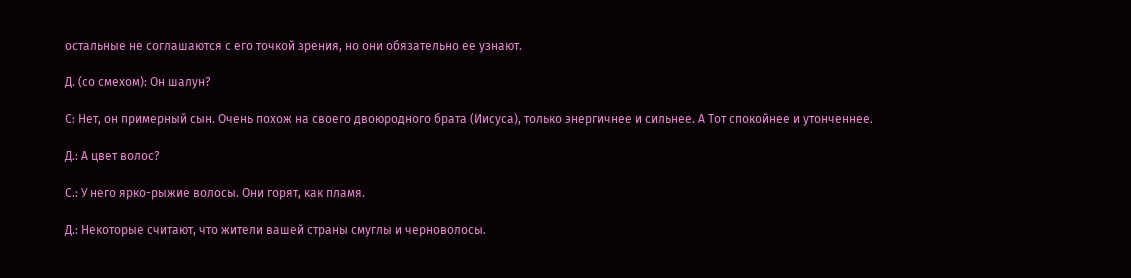остальные не соглашаются с его точкой зрения, но они обязательно ее узнают.

Д. (со смехом): Он шалун?

С: Нет, он примерный сын. Очень похож на своего двоюродного брата (Иисуса), только энергичнее и сильнее. А Тот спокойнее и утонченнее.

Д.: А цвет волос?

С.: У него ярко-рыжие волосы. Они горят, как пламя.

Д.: Некоторые считают, что жители вашей страны смуглы и черноволосы.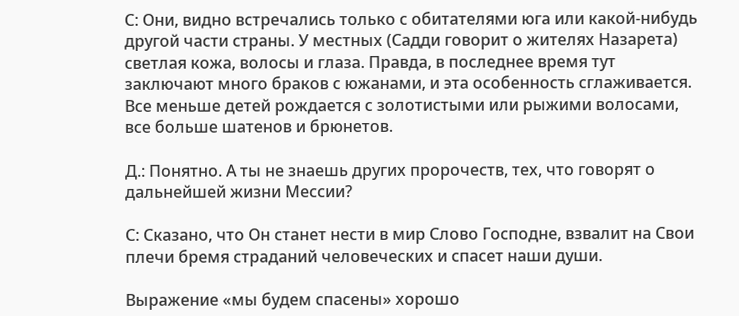С: Они, видно встречались только с обитателями юга или какой-нибудь другой части страны. У местных (Садди говорит о жителях Назарета) светлая кожа, волосы и глаза. Правда, в последнее время тут заключают много браков с южанами, и эта особенность сглаживается. Все меньше детей рождается с золотистыми или рыжими волосами, все больше шатенов и брюнетов.

Д.: Понятно. А ты не знаешь других пророчеств, тех, что говорят о дальнейшей жизни Мессии?

С: Сказано, что Он станет нести в мир Слово Господне, взвалит на Свои плечи бремя страданий человеческих и спасет наши души.

Выражение «мы будем спасены» хорошо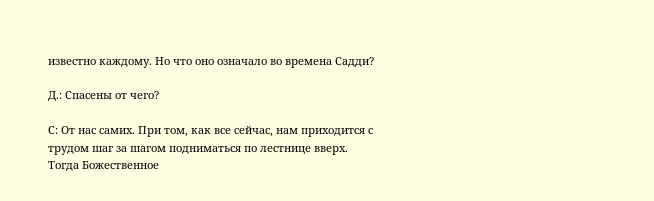известно каждому. Но что оно означало во времена Садди?

Д.: Спасены от чего?

С: От нас самих. При том, как все сейчас, нам приходится с трудом шаг за шагом подниматься по лестнице вверх. Тогда Божественное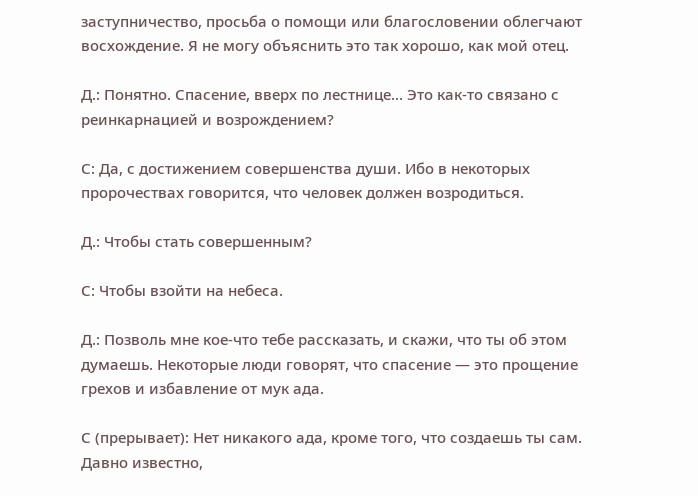заступничество, просьба о помощи или благословении облегчают восхождение. Я не могу объяснить это так хорошо, как мой отец.

Д.: Понятно. Спасение, вверх по лестнице... Это как-то связано с реинкарнацией и возрождением?

С: Да, с достижением совершенства души. Ибо в некоторых пророчествах говорится, что человек должен возродиться.

Д.: Чтобы стать совершенным?

С: Чтобы взойти на небеса.

Д.: Позволь мне кое-что тебе рассказать, и скажи, что ты об этом думаешь. Некоторые люди говорят, что спасение — это прощение грехов и избавление от мук ада.

С (прерывает): Нет никакого ада, кроме того, что создаешь ты сам. Давно известно,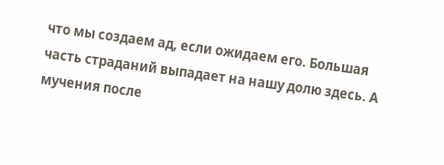что мы создаем ад, если ожидаем его. Большая часть страданий выпадает на нашу долю здесь. А мучения после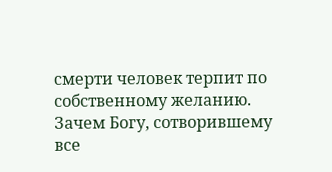смерти человек терпит по собственному желанию. Зачем Богу, сотворившему все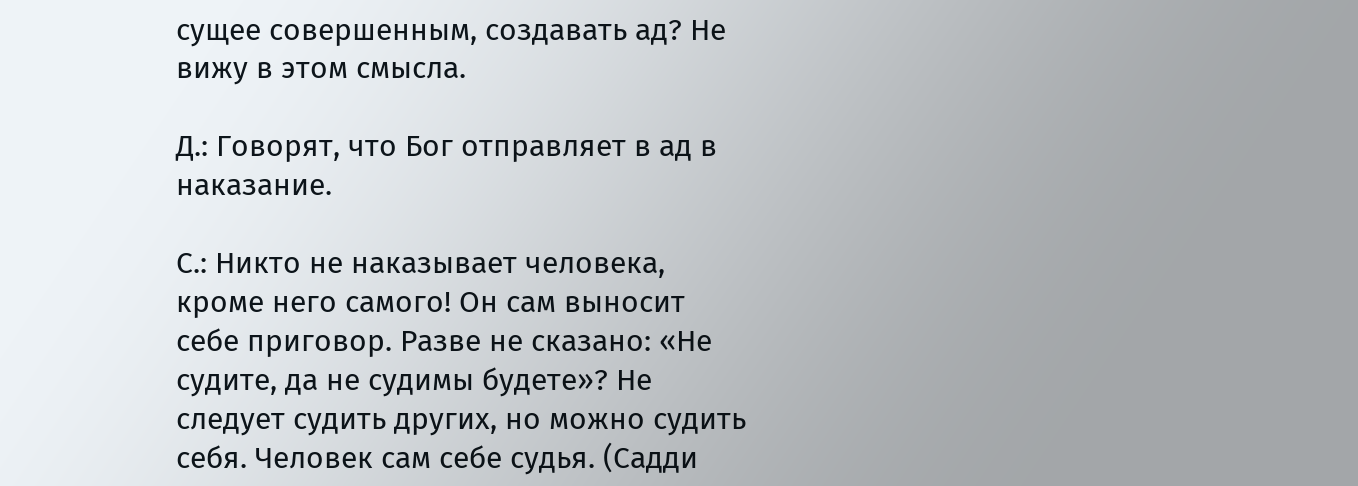сущее совершенным, создавать ад? Не вижу в этом смысла.

Д.: Говорят, что Бог отправляет в ад в наказание.

С.: Никто не наказывает человека, кроме него самого! Он сам выносит себе приговор. Разве не сказано: «Не судите, да не судимы будете»? Не следует судить других, но можно судить себя. Человек сам себе судья. (Садди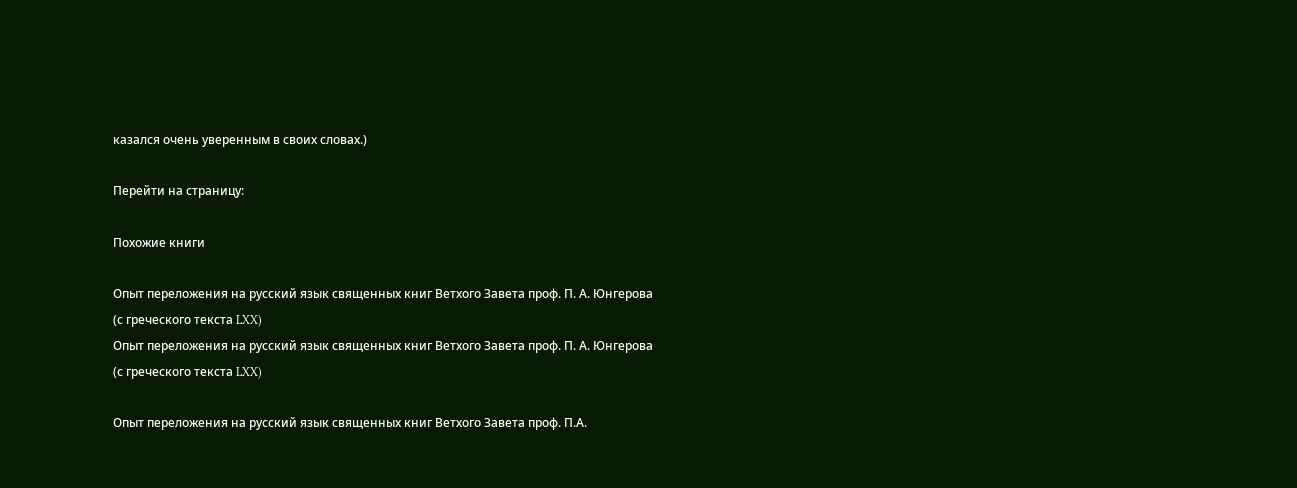казался очень уверенным в своих словах.)

Перейти на страницу:

Похожие книги

Опыт переложения на русский язык священных книг Ветхого Завета проф. П. А. Юнгерова (с греческого текста LXX)
Опыт переложения на русский язык священных книг Ветхого Завета проф. П. А. Юнгерова (с греческого текста LXX)

Опыт переложения на русский язык священных книг Ветхого Завета проф. П.А.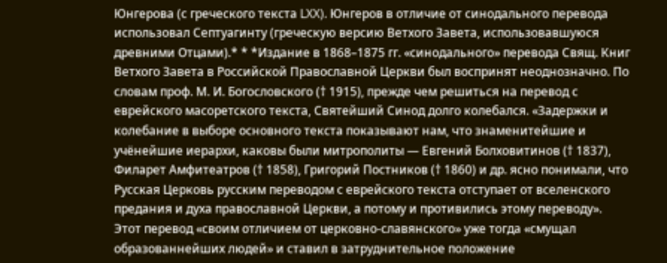Юнгерова (с греческого текста LXX). Юнгеров в отличие от синодального перевода использовал Септуагинту (греческую версию Ветхого Завета, использовавшуюся древними Отцами).* * *Издание в 1868–1875 гг. «синодального» перевода Свящ. Книг Ветхого Завета в Российской Православной Церкви был воспринят неоднозначно. По словам проф. М. И. Богословского († 1915), прежде чем решиться на перевод с еврейского масоретского текста, Святейший Синод долго колебался. «Задержки и колебание в выборе основного текста показывают нам, что знаменитейшие и учёнейшие иерархи, каковы были митрополиты — Евгений Болховитинов († 1837), Филарет Амфитеатров († 1858), Григорий Постников († 1860) и др. ясно понимали, что Русская Церковь русским переводом с еврейского текста отступает от вселенского предания и духа православной Церкви, а потому и противились этому переводу». Этот перевод «своим отличием от церковно-славянского» уже тогда «смущал образованнейших людей» и ставил в затруднительное положение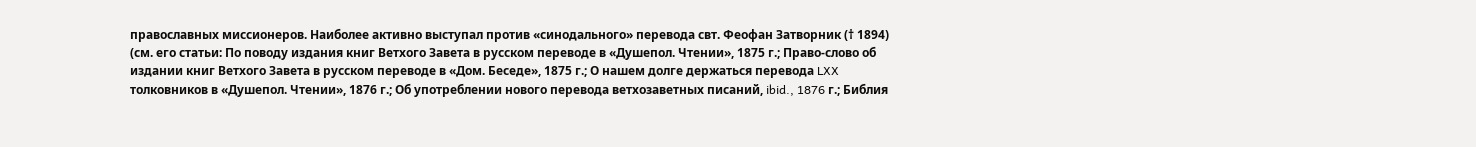православных миссионеров. Наиболее активно выступал против «синодального» перевода свт. Феофан Затворник († 1894) (см. его статьи: По поводу издания книг Ветхого Завета в русском переводе в «Душепол. Чтении», 1875 г.; Право-слово об издании книг Ветхого Завета в русском переводе в «Дом. Беседе», 1875 г.; О нашем долге держаться перевода LXX толковников в «Душепол. Чтении», 1876 г.; Об употреблении нового перевода ветхозаветных писаний, ibid., 1876 г.; Библия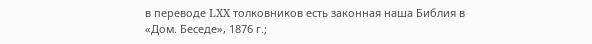в переводе LXX толковников есть законная наша Библия в «Дом. Беседе», 1876 г.;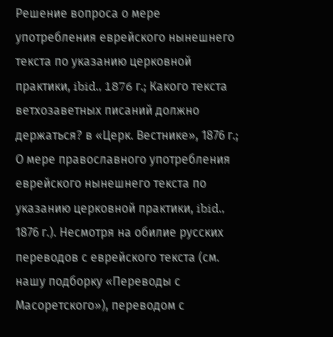Решение вопроса о мере употребления еврейского нынешнего текста по указанию церковной практики, ibid., 1876 г.; Какого текста ветхозаветных писаний должно держаться? в «Церк. Вестнике», 1876 г.; О мере православного употребления еврейского нынешнего текста по указанию церковной практики, ibid., 1876 г.). Несмотря на обилие русских переводов с еврейского текста (см. нашу подборку «Переводы с Масоретского»), переводом с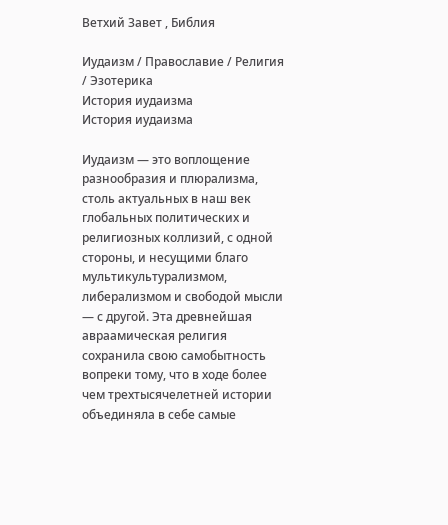Ветхий Завет , Библия

Иудаизм / Православие / Религия / Эзотерика
История иудаизма
История иудаизма

Иудаизм — это воплощение разнообразия и плюрализма, столь актуальных в наш век глобальных политических и религиозных коллизий, с одной стороны, и несущими благо мультикультурализмом, либерализмом и свободой мысли — с другой. Эта древнейшая авраамическая религия сохранила свою самобытность вопреки тому, что в ходе более чем трехтысячелетней истории объединяла в себе самые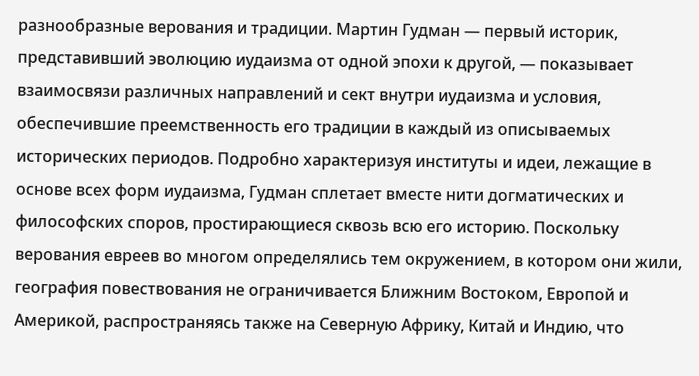разнообразные верования и традиции. Мартин Гудман — первый историк, представивший эволюцию иудаизма от одной эпохи к другой, — показывает взаимосвязи различных направлений и сект внутри иудаизма и условия, обеспечившие преемственность его традиции в каждый из описываемых исторических периодов. Подробно характеризуя институты и идеи, лежащие в основе всех форм иудаизма, Гудман сплетает вместе нити догматических и философских споров, простирающиеся сквозь всю его историю. Поскольку верования евреев во многом определялись тем окружением, в котором они жили, география повествования не ограничивается Ближним Востоком, Европой и Америкой, распространяясь также на Северную Африку, Китай и Индию, что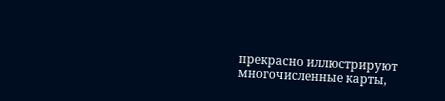прекрасно иллюстрируют многочисленные карты,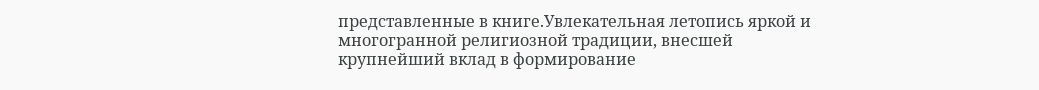представленные в книге.Увлекательная летопись яркой и многогранной религиозной традиции, внесшей крупнейший вклад в формирование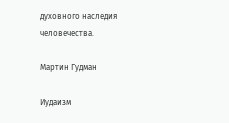духовного наследия человечества.

Мартин Гудман

Иудаизм